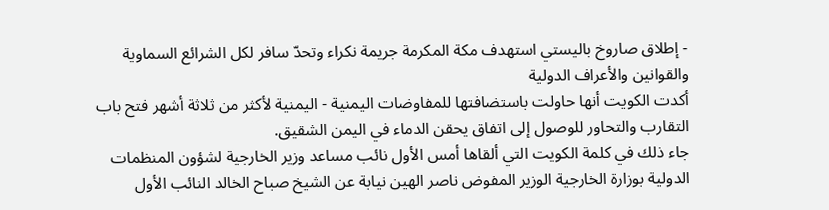- إطلاق صاروخ باليستي استهدف مكة المكرمة جريمة نكراء وتحدّ سافر لكل الشرائع السماوية والقوانين والأعراف الدولية
أكدت الكويت أنها حاولت باستضافتها للمفاوضات اليمنية - اليمنية لأكثر من ثلاثة أشهر فتح باب التقارب والتحاور للوصول إلى اتفاق يحقن الدماء في اليمن الشقيق.
جاء ذلك في كلمة الكويت التي ألقاها أمس الأول نائب مساعد وزير الخارجية لشؤون المنظمات الدولية بوزارة الخارجية الوزير المفوض ناصر الهين نيابة عن الشيخ صباح الخالد النائب الأول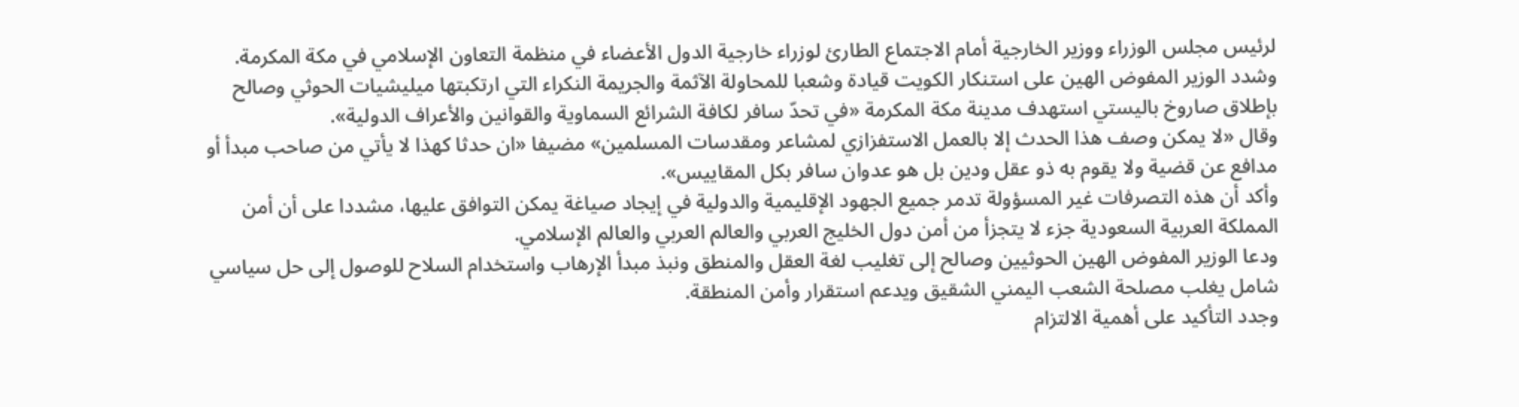لرئيس مجلس الوزراء ووزير الخارجية أمام الاجتماع الطارئ لوزراء خارجية الدول الأعضاء في منظمة التعاون الإسلامي في مكة المكرمة.
وشدد الوزير المفوض الهين على استنكار الكويت قيادة وشعبا للمحاولة الآثمة والجريمة النكراء التي ارتكبتها ميليشيات الحوثي وصالح بإطلاق صاروخ باليستي استهدف مدينة مكة المكرمة «في تحدّ سافر لكافة الشرائع السماوية والقوانين والأعراف الدولية».
وقال «لا يمكن وصف هذا الحدث إلا بالعمل الاستفزازي لمشاعر ومقدسات المسلمين» مضيفا «ان حدثا كهذا لا يأتي من صاحب مبدأ أو مدافع عن قضية ولا يقوم به ذو عقل ودين بل هو عدوان سافر بكل المقاييس».
وأكد أن هذه التصرفات غير المسؤولة تدمر جميع الجهود الإقليمية والدولية في إيجاد صياغة يمكن التوافق عليها، مشددا على أن أمن المملكة العربية السعودية جزء لا يتجزأ من أمن دول الخليج العربي والعالم العربي والعالم الإسلامي.
ودعا الوزير المفوض الهين الحوثيين وصالح إلى تغليب لغة العقل والمنطق ونبذ مبدأ الإرهاب واستخدام السلاح للوصول إلى حل سياسي شامل يغلب مصلحة الشعب اليمني الشقيق ويدعم استقرار وأمن المنطقة.
وجدد التأكيد على أهمية الالتزام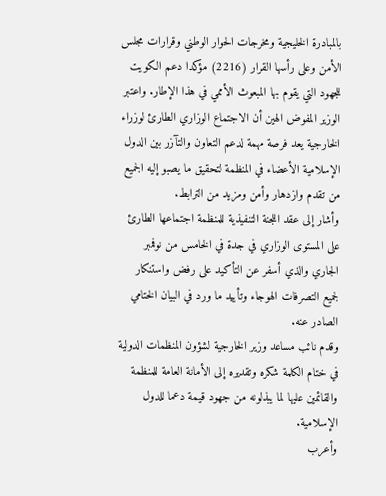بالمبادرة الخليجية ومخرجات الحوار الوطني وقرارات مجلس الأمن وعلى رأسها القرار (2216) مؤكدا دعم الكويت للجهود التي يقوم بها المبعوث الأممي في هذا الإطار. واعتبر الوزير المفوض الهين أن الاجتماع الوزاري الطارئ لوزراء الخارجية يعد فرصة مهمة لدعم التعاون والتآزر بين الدول الإسلامية الأعضاء في المنظمة لتحقيق ما يصبو إليه الجميع من تقدم وازدهار وأمن ومزيد من الترابط.
وأشار إلى عقد اللجنة التنفيذية للمنظمة اجتماعها الطارئ على المستوى الوزاري في جدة في الخامس من نوفمبر الجاري والذي أسفر عن التأكيد على رفض واستنكار لجميع التصرفات الهوجاء وتأييد ما ورد في البيان الختامي الصادر عنه.
وقدم نائب مساعد وزير الخارجية لشؤون المنظمات الدولية في ختام الكلمة شكره وتقديره إلى الأمانة العامة للمنظمة والقائمين عليها لما يبذلونه من جهود قيمة دعما للدول الإسلامية.
وأعرب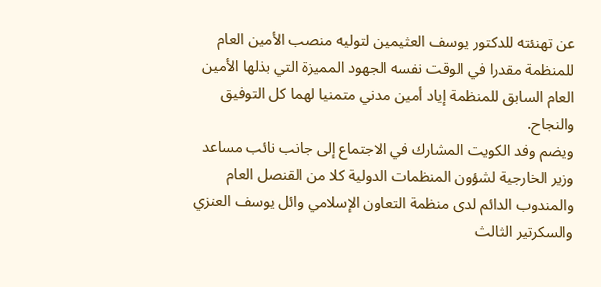عن تهنئته للدكتور يوسف العثيمين لتوليه منصب الأمين العام للمنظمة مقدرا في الوقت نفسه الجهود المميزة التي بذلها الأمين العام السابق للمنظمة إياد أمين مدني متمنيا لهما كل التوفيق والنجاح.
ويضم وفد الكويت المشارك في الاجتماع إلى جانب نائب مساعد وزير الخارجية لشؤون المنظمات الدولية كلا من القنصل العام والمندوب الدائم لدى منظمة التعاون الإسلامي وائل يوسف العنزي والسكرتير الثالث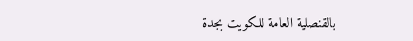بالقنصلية العامة للكويت بجدة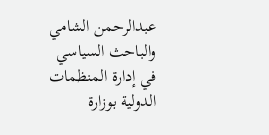عبدالرحمن الشامي والباحث السياسي في إدارة المنظمات الدولية بوزارة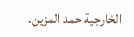الخارجية حمد المزين.